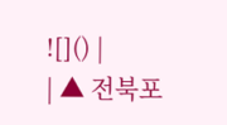![]() |
| ▲ 전북포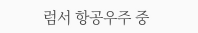럼서 항공우주 중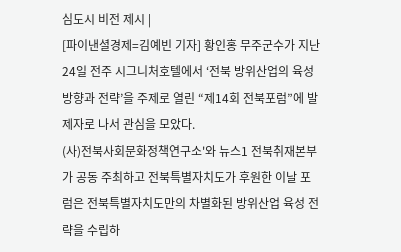심도시 비전 제시 |
[파이낸셜경제=김예빈 기자] 황인홍 무주군수가 지난 24일 전주 시그니처호텔에서 ‘전북 방위산업의 육성 방향과 전략’을 주제로 열린 “제14회 전북포럼”에 발제자로 나서 관심을 모았다.
(사)전북사회문화정책연구소'와 뉴스1 전북취재본부가 공동 주최하고 전북특별자치도가 후원한 이날 포럼은 전북특별자치도만의 차별화된 방위산업 육성 전략을 수립하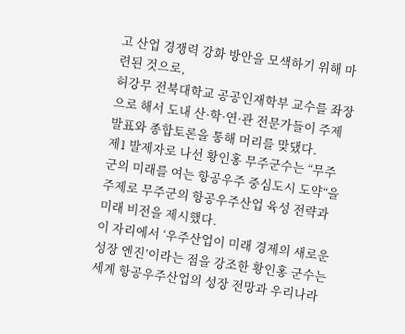고 산업 경쟁력 강화 방안을 모색하기 위해 마련된 것으로,
허강무 전북대학교 공공인재학부 교수를 좌장으로 해서 도내 산·학·연·관 전문가들이 주제 발표와 종합토론을 통해 머리를 맞댔다.
제1 발제자로 나선 황인홍 무주군수는 “무주군의 미래를 여는 항공우주 중심도시 도약“을 주제로 무주군의 항공우주산업 육성 전략과 미래 비전을 제시했다.
이 자리에서 ‘우주산업이 미래 경제의 새로운 성장 엔진’이라는 점을 강조한 황인홍 군수는 세계 항공우주산업의 성장 전망과 우리나라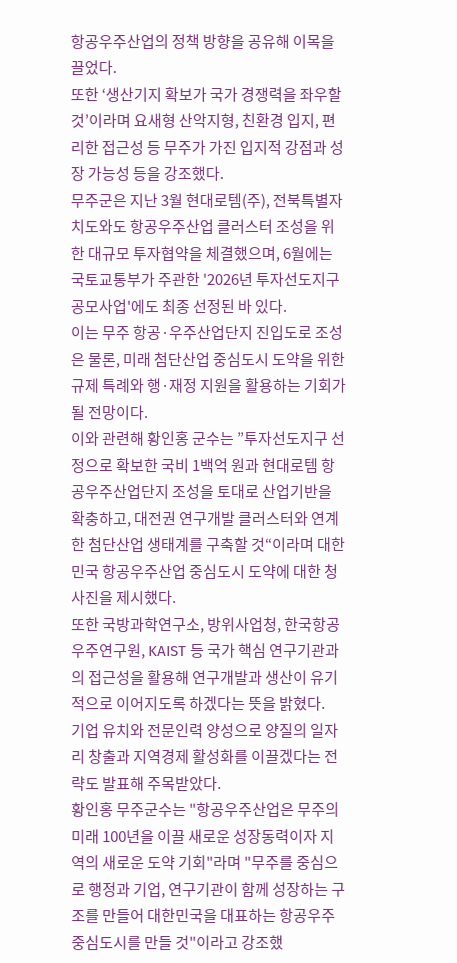항공우주산업의 정책 방향을 공유해 이목을 끌었다.
또한 ‘생산기지 확보가 국가 경쟁력을 좌우할 것’이라며 요새형 산악지형, 친환경 입지, 편리한 접근성 등 무주가 가진 입지적 강점과 성장 가능성 등을 강조했다.
무주군은 지난 3월 현대로템(주), 전북특별자치도와도 항공우주산업 클러스터 조성을 위한 대규모 투자협약을 체결했으며, 6월에는 국토교통부가 주관한 '2026년 투자선도지구 공모사업'에도 최종 선정된 바 있다.
이는 무주 항공·우주산업단지 진입도로 조성은 물론, 미래 첨단산업 중심도시 도약을 위한 규제 특례와 행·재정 지원을 활용하는 기회가 될 전망이다.
이와 관련해 황인홍 군수는 ”투자선도지구 선정으로 확보한 국비 1백억 원과 현대로템 항공우주산업단지 조성을 토대로 산업기반을 확충하고, 대전권 연구개발 클러스터와 연계한 첨단산업 생태계를 구축할 것“이라며 대한민국 항공우주산업 중심도시 도약에 대한 청사진을 제시했다.
또한 국방과학연구소, 방위사업청, 한국항공우주연구원, KAIST 등 국가 핵심 연구기관과의 접근성을 활용해 연구개발과 생산이 유기적으로 이어지도록 하겠다는 뜻을 밝혔다.
기업 유치와 전문인력 양성으로 양질의 일자리 창출과 지역경제 활성화를 이끌겠다는 전략도 발표해 주목받았다.
황인홍 무주군수는 "항공우주산업은 무주의 미래 100년을 이끌 새로운 성장동력이자 지역의 새로운 도약 기회"라며 "무주를 중심으로 행정과 기업, 연구기관이 함께 성장하는 구조를 만들어 대한민국을 대표하는 항공우주 중심도시를 만들 것"이라고 강조했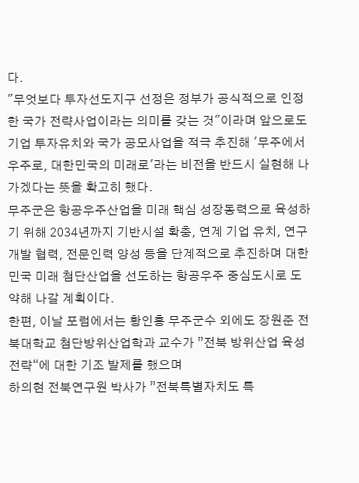다.
"무엇보다 투자선도지구 선정은 정부가 공식적으로 인정한 국가 전략사업이라는 의미를 갖는 것"이라며 앞으로도 기업 투자유치와 국가 공모사업을 적극 추진해 '무주에서 우주로, 대한민국의 미래로'라는 비전을 반드시 실현해 나가겠다는 뜻을 확고히 했다.
무주군은 항공우주산업을 미래 핵심 성장동력으로 육성하기 위해 2034년까지 기반시설 확충, 연계 기업 유치, 연구개발 협력, 전문인력 양성 등을 단계적으로 추진하며 대한민국 미래 첨단산업을 선도하는 항공우주 중심도시로 도약해 나갈 계획이다.
한편, 이날 포럼에서는 황인홍 무주군수 외에도 장원준 전북대학교 첨단방위산업학과 교수가 ”전북 방위산업 육성 전략“에 대한 기조 발제를 했으며
하의현 전북연구원 박사가 ”전북특별자치도 특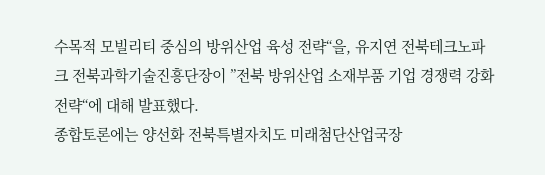수목적 모빌리티 중심의 방위산업 육성 전략“을, 유지연 전북테크노파크 전북과학기술진흥단장이 ”전북 방위산업 소재부품 기업 경쟁력 강화 전략“에 대해 발표했다.
종합토론에는 양선화 전북특별자치도 미래첨단산업국장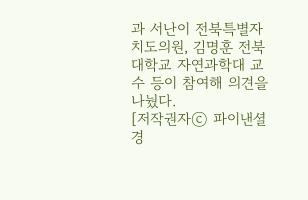과 서난이 전북특별자치도의원, 김명훈 전북대학교 자연과학대 교수 등이 참여해 의견을 나눴다.
[저작권자ⓒ 파이낸셜경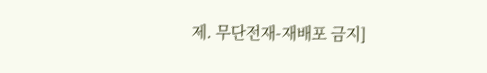제. 무단전재-재배포 금지]